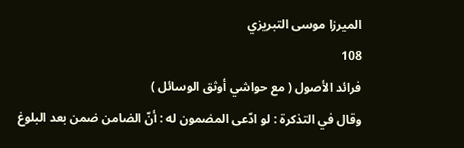الميرزا موسى التبريزي
108
فرائد الأصول ( مع حواشي أوثق الوسائل )
وقال في التذكرة : لو ادّعى المضمون له : أنّ الضامن ضمن بعد البلوغ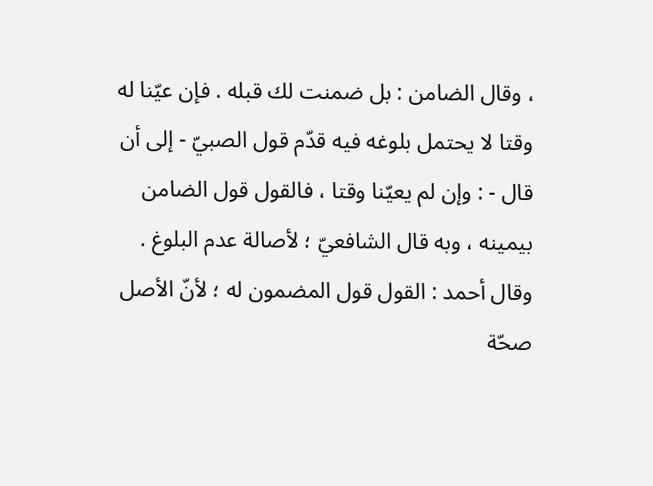، وقال الضامن : بل ضمنت لك قبله . فإن عيّنا له وقتا لا يحتمل بلوغه فيه قدّم قول الصبيّ - إلى أن قال - : وإن لم يعيّنا وقتا ، فالقول قول الضامن بيمينه ، وبه قال الشافعيّ ؛ لأصالة عدم البلوغ . وقال أحمد : القول قول المضمون له ؛ لأنّ الأصل صحّة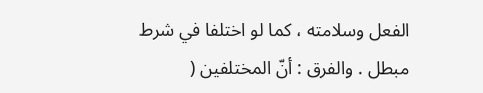الفعل وسلامته ، كما لو اختلفا في شرط مبطل . والفرق : أنّ المختلفين (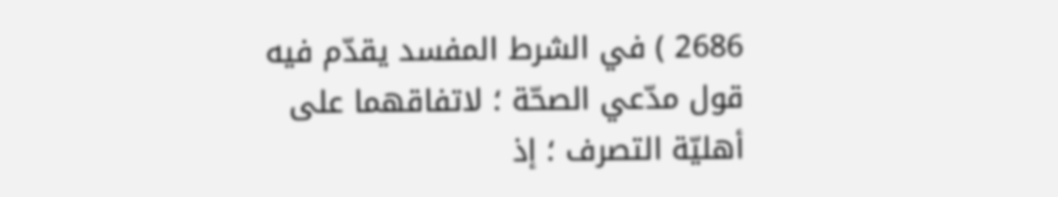2686 ) في الشرط المفسد يقدّم فيه قول مدّعي الصحّة ؛ لاتفاقهما على أهليّة التصرف ؛ إذ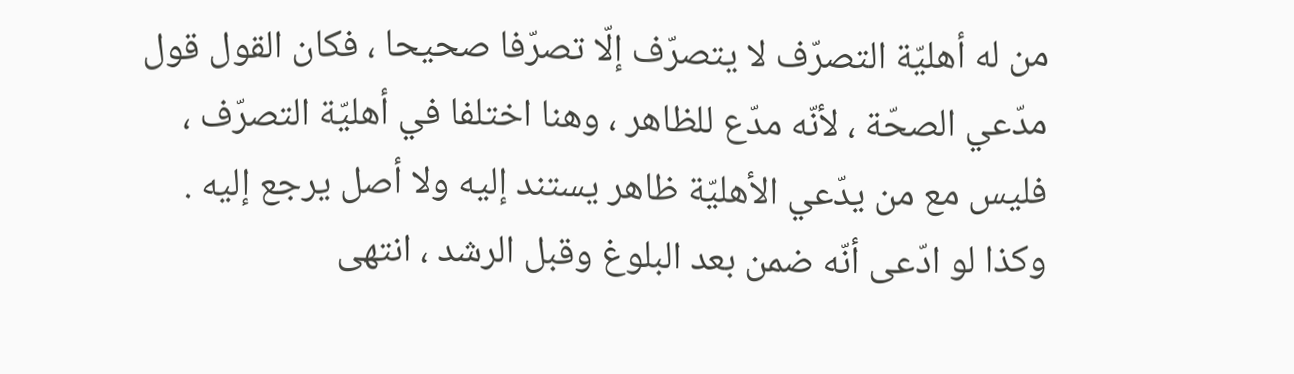من له أهليّة التصرّف لا يتصرّف إلّا تصرّفا صحيحا ، فكان القول قول مدّعي الصحّة ، لأنّه مدّع للظاهر ، وهنا اختلفا في أهليّة التصرّف ، فليس مع من يدّعي الأهليّة ظاهر يستند إليه ولا أصل يرجع إليه . وكذا لو ادّعى أنّه ضمن بعد البلوغ وقبل الرشد ، انتهى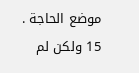موضع الحاجة . 15 ولكن لم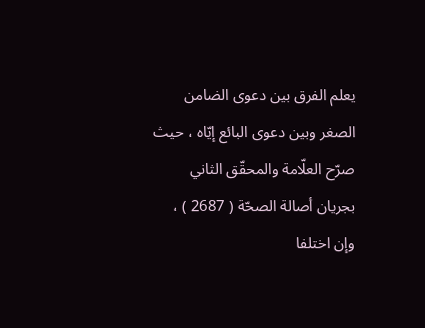يعلم الفرق بين دعوى الضامن الصغر وبين دعوى البائع إيّاه ، حيث صرّح العلّامة والمحقّق الثاني بجريان أصالة الصحّة ( 2687 ) ، وإن اختلفا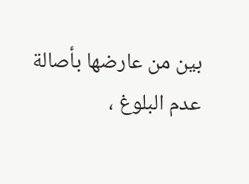بين من عارضها بأصالة عدم البلوغ ،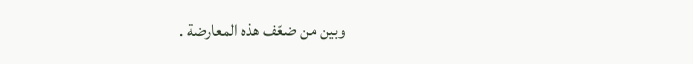وبين من ضعّف هذه المعارضة .